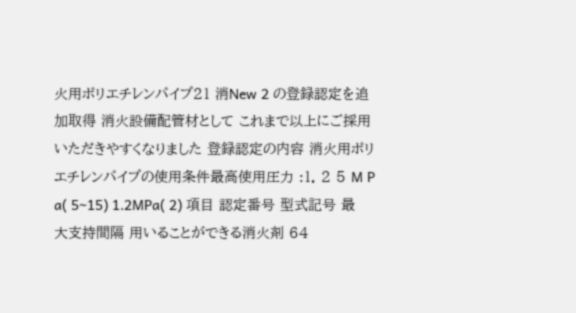火用ポリエチレンパイプ21 消New 2 の登録認定を追加取得 消火設備配管材として これまで以上にご採用いただきやすくなりました 登録認定の内容 消火用ポリエチレンパイプの使用条件最高使用圧力 :1. 2 5 M P a( 5~15) 1.2MPa( 2) 項目 認定番号 型式記号 最大支持間隔 用いることができる消火剤 64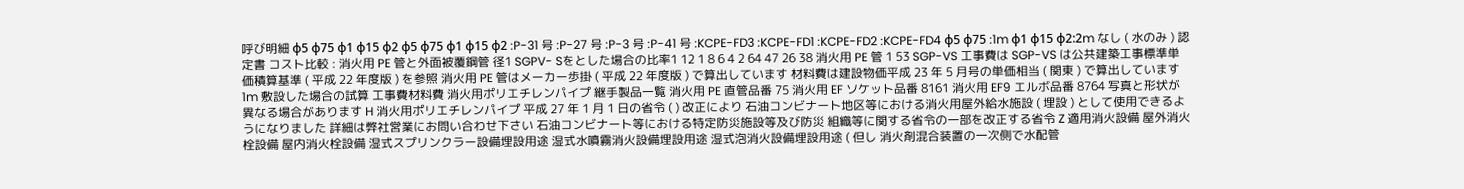呼び明細 φ5 φ75 φ1 φ15 φ2 φ5 φ75 φ1 φ15 φ2 :P-31 号 :P-27 号 :P-3 号 :P-41 号 :KCPE-FD3 :KCPE-FD1 :KCPE-FD2 :KCPE-FD4 φ5 φ75 :1m φ1 φ15 φ2:2m なし ( 水のみ ) 認定書 コスト比較 : 消火用 PE 管と外面被覆鋼管 径1 SGPV- Sをとした場合の比率1 12 1 8 6 4 2 64 47 26 38 消火用 PE 管 1 53 SGP-VS 工事費は SGP-VS は公共建築工事標準単価積算基準 ( 平成 22 年度版 ) を参照 消火用 PE 管はメーカー歩掛 ( 平成 22 年度版 ) で算出しています 材料費は建設物価平成 23 年 5 月号の単価相当 ( 関東 ) で算出しています 1m 敷設した場合の試算 工事費材料費 消火用ポリエチレンパイプ 継手製品一覧 消火用 PE 直管品番 75 消火用 EF ソケット品番 8161 消火用 EF9 エルボ品番 8764 写真と形状が異なる場合があります H 消火用ポリエチレンパイプ 平成 27 年 1 月 1 日の省令 ( ) 改正により 石油コンビナート地区等における消火用屋外給水施設 ( 埋設 ) として使用できるようになりました 詳細は弊社営業にお問い合わせ下さい 石油コンビナート等における特定防災施設等及び防災 組織等に関する省令の一部を改正する省令 Z 適用消火設備 屋外消火栓設備 屋内消火栓設備 湿式スプリンクラー設備埋設用途 湿式水噴霧消火設備埋設用途 湿式泡消火設備埋設用途 ( 但し 消火剤混合装置の一次側で水配管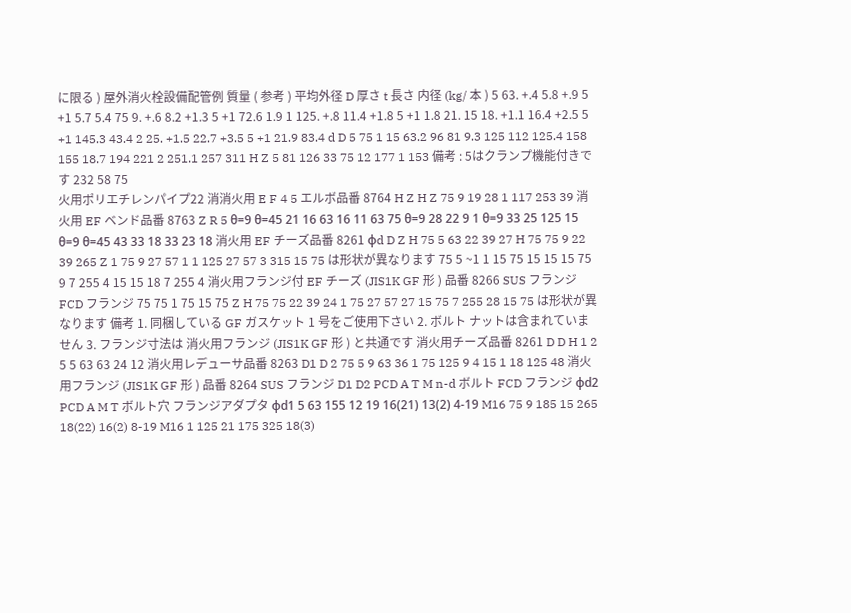に限る ) 屋外消火栓設備配管例 質量 ( 参考 ) 平均外径 D 厚さ t 長さ 内径 (kg/ 本 ) 5 63. +.4 5.8 +.9 5 +1 5.7 5.4 75 9. +.6 8.2 +1.3 5 +1 72.6 1.9 1 125. +.8 11.4 +1.8 5 +1 1.8 21. 15 18. +1.1 16.4 +2.5 5 +1 145.3 43.4 2 25. +1.5 22.7 +3.5 5 +1 21.9 83.4 d D 5 75 1 15 63.2 96 81 9.3 125 112 125.4 158 155 18.7 194 221 2 251.1 257 311 H Z 5 81 126 33 75 12 177 1 153 備考 : 5はクランプ機能付きです 232 58 75
火用ポリエチレンパイプ22 消消火用 E F 4 5 エルボ品番 8764 H Z H Z 75 9 19 28 1 117 253 39 消火用 EF ベンド品番 8763 Z R 5 θ=9 θ=45 21 16 63 16 11 63 75 θ=9 28 22 9 1 θ=9 33 25 125 15 θ=9 θ=45 43 33 18 33 23 18 消火用 EF チーズ品番 8261 φd D Z H 75 5 63 22 39 27 H 75 75 9 22 39 265 Z 1 75 9 27 57 1 1 125 27 57 3 315 15 75 は形状が異なります 75 5 ~1 1 15 75 15 15 15 75 9 7 255 4 15 15 18 7 255 4 消火用フランジ付 EF チーズ (JIS1K GF 形 ) 品番 8266 SUS フランジ FCD フランジ 75 75 1 75 15 75 Z H 75 75 22 39 24 1 75 27 57 27 15 75 7 255 28 15 75 は形状が異なります 備考 1. 同梱している GF ガスケット 1 号をご使用下さい 2. ボルト ナットは含まれていません 3. フランジ寸法は 消火用フランジ (JIS1K GF 形 ) と共通です 消火用チーズ品番 8261 D D H 1 2 5 5 63 63 24 12 消火用レデューサ品番 8263 D1 D 2 75 5 9 63 36 1 75 125 9 4 15 1 18 125 48 消火用フランジ (JIS1K GF 形 ) 品番 8264 SUS フランジ D1 D2 PCD A T M n-d ボルト FCD フランジ φd2 PCD A M T ボルト穴 フランジアダプタ φd1 5 63 155 12 19 16(21) 13(2) 4-19 M16 75 9 185 15 265 18(22) 16(2) 8-19 M16 1 125 21 175 325 18(3)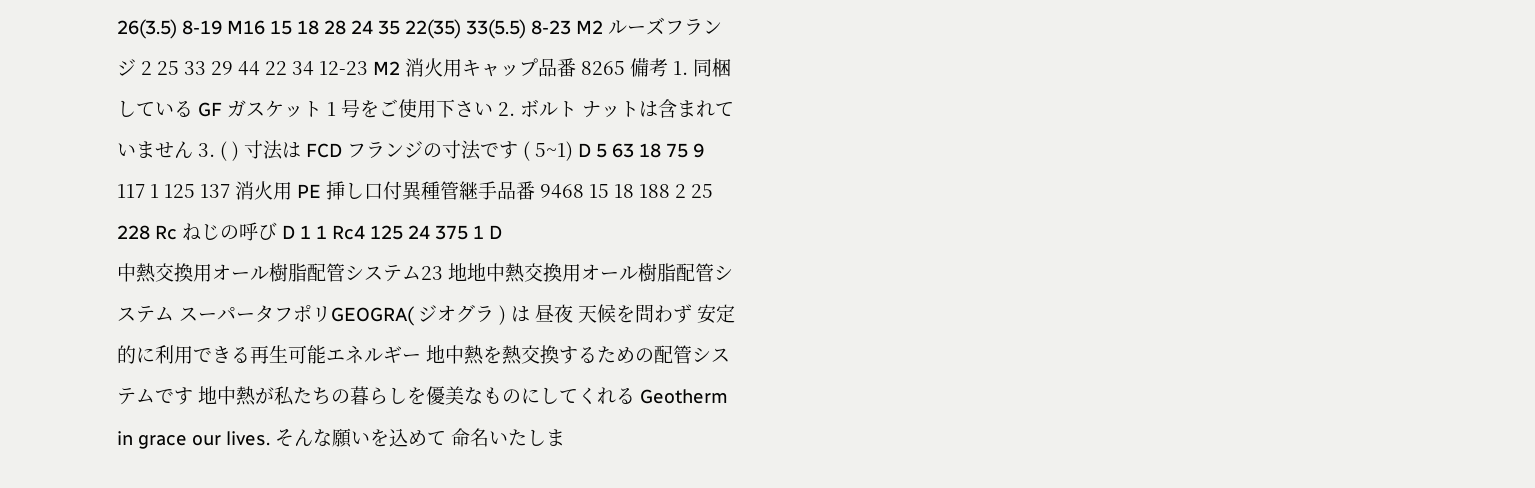26(3.5) 8-19 M16 15 18 28 24 35 22(35) 33(5.5) 8-23 M2 ルーズフランジ 2 25 33 29 44 22 34 12-23 M2 消火用キャップ品番 8265 備考 1. 同梱している GF ガスケット 1 号をご使用下さい 2. ボルト ナットは含まれていません 3. ( ) 寸法は FCD フランジの寸法です ( 5~1) D 5 63 18 75 9 117 1 125 137 消火用 PE 挿し口付異種管継手品番 9468 15 18 188 2 25 228 Rc ねじの呼び D 1 1 Rc4 125 24 375 1 D
中熱交換用オール樹脂配管システム23 地地中熱交換用オール樹脂配管システム スーパータフポリGEOGRA( ジオグラ ) は 昼夜 天候を問わず 安定的に利用できる再生可能エネルギー 地中熱を熱交換するための配管システムです 地中熱が私たちの暮らしを優美なものにしてくれる Geotherm in grace our lives. そんな願いを込めて 命名いたしま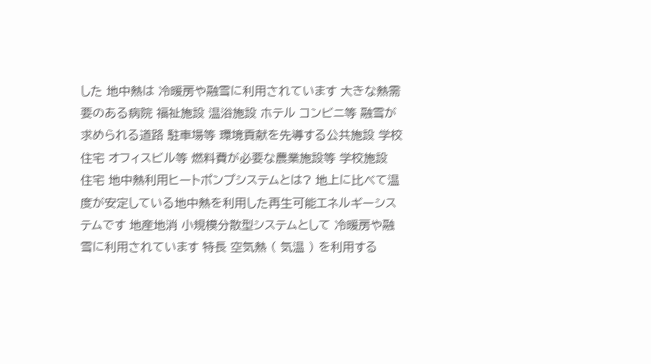した 地中熱は 冷暖房や融雪に利用されています 大きな熱需要のある病院 福祉施設 温浴施設 ホテル コンビニ等 融雪が求められる道路 駐車場等 環境貢献を先導する公共施設 学校 住宅 オフィスビル等 燃料費が必要な農業施設等 学校施設 住宅 地中熱利用ヒートポンプシステムとは? 地上に比べて温度が安定している地中熱を利用した再生可能エネルギーシステムです 地産地消 小規模分散型システムとして 冷暖房や融雪に利用されています 特長 空気熱 ( 気温 ) を利用する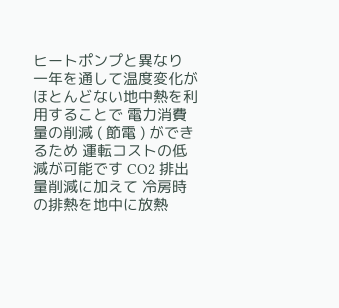ヒートポンプと異なり 一年を通して温度変化がほとんどない地中熱を利用することで 電力消費量の削減 ( 節電 ) ができるため 運転コストの低減が可能です CO2 排出量削減に加えて 冷房時の排熱を地中に放熱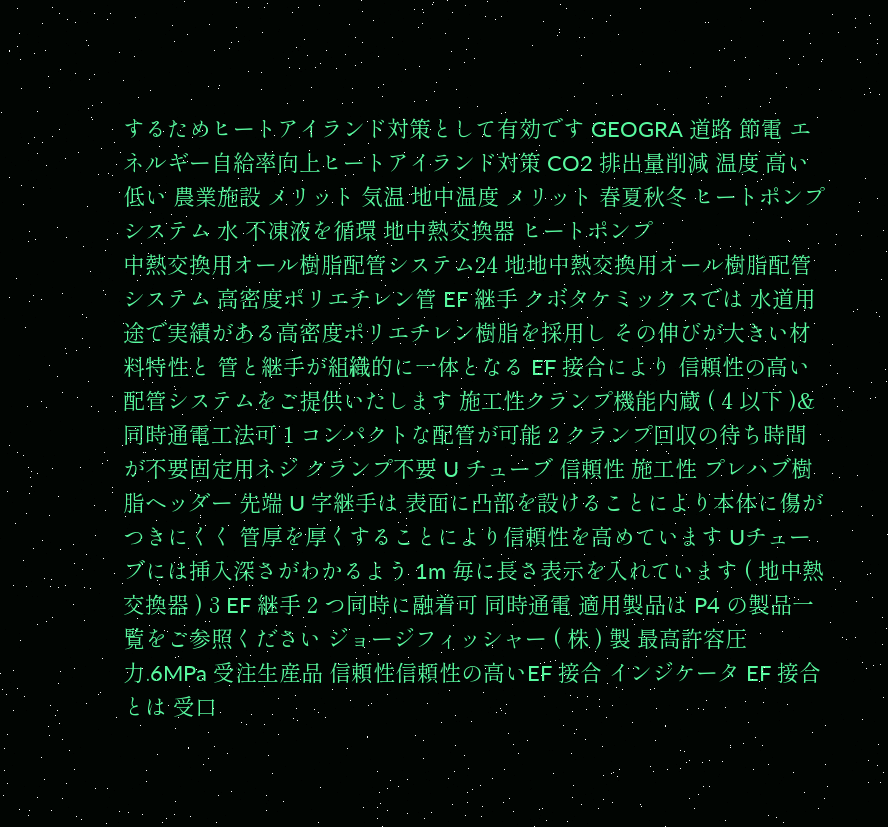するためヒートアイランド対策として有効です GEOGRA 道路 節電 エネルギー自給率向上ヒートアイランド対策 CO2 排出量削減 温度 高い 低い 農業施設 メリット 気温 地中温度 メリット 春夏秋冬 ヒートポンプシステム 水 不凍液を循環 地中熱交換器 ヒートポンプ
中熱交換用オール樹脂配管システム24 地地中熱交換用オール樹脂配管システム 高密度ポリエチレン管 EF 継手 クボタケミックスでは 水道用途で実績がある高密度ポリエチレン樹脂を採用し その伸びが大きい材料特性と 管と継手が組織的に一体となる EF 接合により 信頼性の高い配管システムをご提供いたします 施工性クランプ機能内蔵 ( 4 以下 )& 同時通電工法可 1 コンパクトな配管が可能 2 クランプ回収の待ち時間が不要固定用ネジ クランプ不要 U チューブ 信頼性 施工性 プレハブ樹脂ヘッダー 先端 U 字継手は 表面に凸部を設けることにより本体に傷がつきにくく 管厚を厚くすることにより信頼性を高めています Uチューブには挿入深さがわかるよう 1m 毎に長さ表示を入れています ( 地中熱交換器 ) 3 EF 継手 2 つ同時に融着可 同時通電 適用製品は P4 の製品一覧をご参照ください ジョージフィッシャー ( 株 ) 製 最高許容圧力.6MPa 受注生産品 信頼性信頼性の高いEF 接合 インジケータ EF 接合とは 受口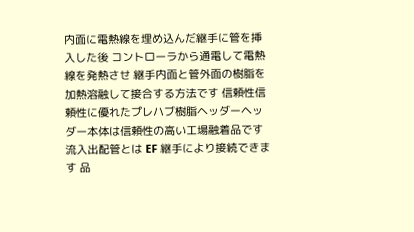内面に電熱線を埋め込んだ継手に管を挿入した後 コントローラから通電して電熱線を発熱させ 継手内面と管外面の樹脂を加熱溶融して接合する方法です 信頼性信頼性に優れたプレハブ樹脂ヘッダーヘッダー本体は信頼性の高い工場融着品です 流入出配管とは EF 継手により接続できます 品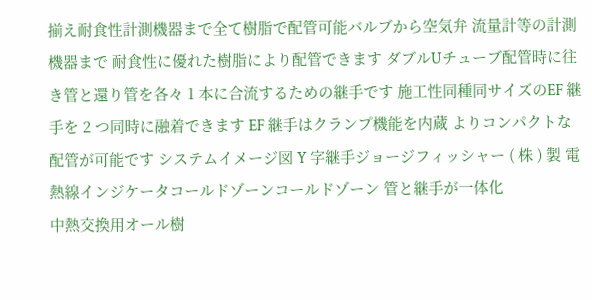揃え耐食性計測機器まで全て樹脂で配管可能バルブから空気弁 流量計等の計測機器まで 耐食性に優れた樹脂により配管できます ダブルUチューブ配管時に往き管と還り管を各々 1 本に合流するための継手です 施工性同種同サイズのEF 継手を 2 つ同時に融着できます EF 継手はクランプ機能を内蔵 よりコンパクトな配管が可能です システムイメージ図 Y 字継手ジョージフィッシャー ( 株 ) 製 電熱線インジケータコールドゾーンコールドゾーン 管と継手が一体化
中熱交換用オール樹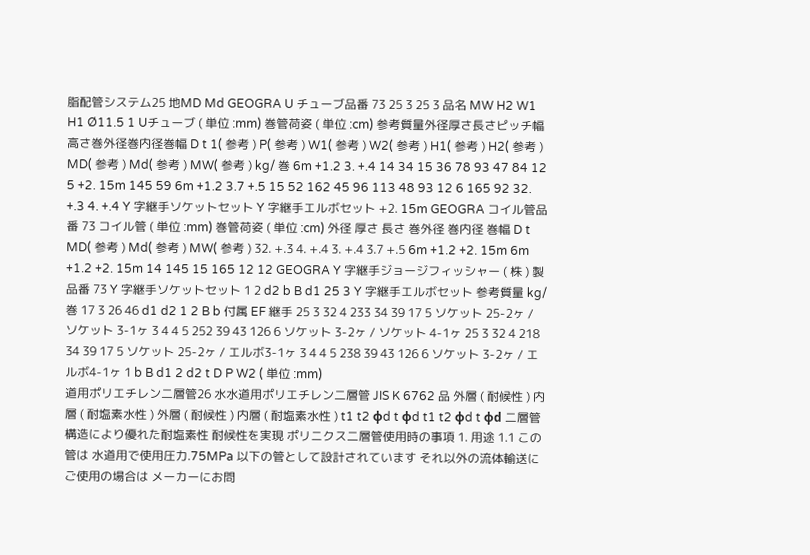脂配管システム25 地MD Md GEOGRA U チューブ品番 73 25 3 25 3 品名 MW H2 W1 H1 Ø11.5 1 Uチューブ ( 単位 :mm) 巻管荷姿 ( 単位 :cm) 参考質量外径厚さ長さピッチ幅高さ巻外径巻内径巻幅 D t 1( 参考 ) P( 参考 ) W1( 参考 ) W2( 参考 ) H1( 参考 ) H2( 参考 ) MD( 参考 ) Md( 参考 ) MW( 参考 ) kg/ 巻 6m +1.2 3. +.4 14 34 15 36 78 93 47 84 12 5 +2. 15m 145 59 6m +1.2 3.7 +.5 15 52 162 45 96 113 48 93 12 6 165 92 32. +.3 4. +.4 Y 字継手ソケットセット Y 字継手エルボセット +2. 15m GEOGRA コイル管品番 73 コイル管 ( 単位 :mm) 巻管荷姿 ( 単位 :cm) 外径 厚さ 長さ 巻外径 巻内径 巻幅 D t MD( 参考 ) Md( 参考 ) MW( 参考 ) 32. +.3 4. +.4 3. +.4 3.7 +.5 6m +1.2 +2. 15m 6m +1.2 +2. 15m 14 145 15 165 12 12 GEOGRA Y 字継手ジョージフィッシャー ( 株 ) 製品番 73 Y 字継手ソケットセット 1 2 d2 b B d1 25 3 Y 字継手エルボセット 参考質量 kg/ 巻 17 3 26 46 d1 d2 1 2 B b 付属 EF 継手 25 3 32 4 233 34 39 17 5 ソケット 25-2ヶ / ソケット 3-1ヶ 3 4 4 5 252 39 43 126 6 ソケット 3-2ヶ / ソケット 4-1ヶ 25 3 32 4 218 34 39 17 5 ソケット 25-2ヶ / エルボ3-1ヶ 3 4 4 5 238 39 43 126 6 ソケット 3-2ヶ / エルボ4-1ヶ 1 b B d1 2 d2 t D P W2 ( 単位 :mm)
道用ポリエチレン二層管26 水水道用ポリエチレン二層管 JIS K 6762 品 外層 ( 耐候性 ) 内層 ( 耐塩素水性 ) 外層 ( 耐候性 ) 内層 ( 耐塩素水性 ) t1 t2 φd t φd t1 t2 φd t φd 二層管構造により優れた耐塩素性 耐候性を実現 ポリニクス二層管使用時の事項 1. 用途 1.1 この管は 水道用で使用圧力.75MPa 以下の管として設計されています それ以外の流体輸送にご使用の場合は メーカーにお問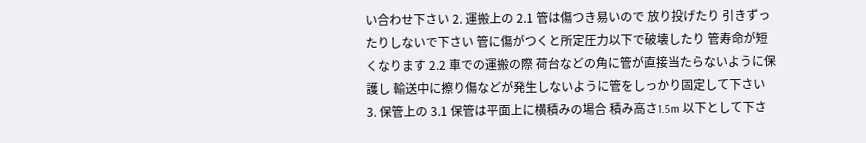い合わせ下さい 2. 運搬上の 2.1 管は傷つき易いので 放り投げたり 引きずったりしないで下さい 管に傷がつくと所定圧力以下で破壊したり 管寿命が短くなります 2.2 車での運搬の際 荷台などの角に管が直接当たらないように保護し 輸送中に擦り傷などが発生しないように管をしっかり固定して下さい 3. 保管上の 3.1 保管は平面上に横積みの場合 積み高さ1.5m 以下として下さ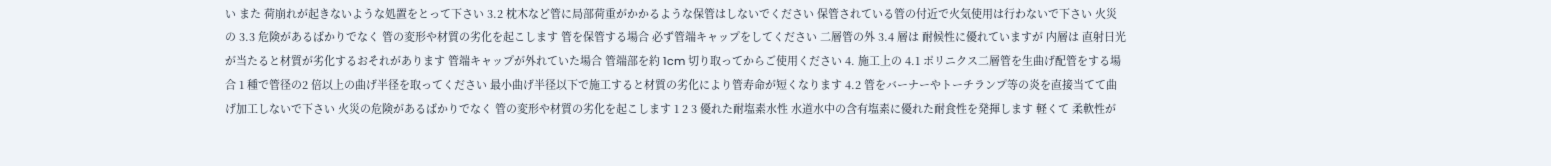い また 荷崩れが起きないような処置をとって下さい 3.2 枕木など管に局部荷重がかかるような保管はしないでください 保管されている管の付近で火気使用は行わないで下さい 火災の 3.3 危険があるばかりでなく 管の変形や材質の劣化を起こします 管を保管する場合 必ず管端キャップをしてください 二層管の外 3.4 層は 耐候性に優れていますが 内層は 直射日光が当たると材質が劣化するおそれがあります 管端キャップが外れていた場合 管端部を約 1cm 切り取ってからご使用ください 4. 施工上の 4.1 ポリニクス二層管を生曲げ配管をする場合 1 種で管径の2 倍以上の曲げ半径を取ってください 最小曲げ半径以下で施工すると材質の劣化により管寿命が短くなります 4.2 管をバーナーやトーチランプ等の炎を直接当てて曲げ加工しないで下さい 火災の危険があるばかりでなく 管の変形や材質の劣化を起こします 1 2 3 優れた耐塩素水性 水道水中の含有塩素に優れた耐食性を発揮します 軽くて 柔軟性が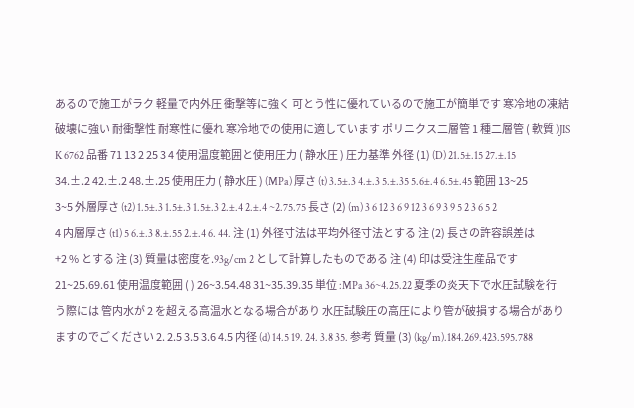あるので施工がラク 軽量で内外圧 衝撃等に強く 可とう性に優れているので施工が簡単です 寒冷地の凍結破壊に強い 耐衝撃性 耐寒性に優れ 寒冷地での使用に適しています ポリニクス二層管 1 種二層管 ( 軟質 )JIS K 6762 品番 71 13 2 25 3 4 使用温度範囲と使用圧力 ( 静水圧 ) 圧力基準 外径 (1) (D) 21.5±.15 27.±.15 34.±.2 42.±.2 48.±.25 使用圧力 ( 静水圧 ) (MPa) 厚さ (t) 3.5±.3 4.±.3 5.±.35 5.6±.4 6.5±.45 範囲 13~25 3~5 外層厚さ (t2) 1.5±.3 1.5±.3 1.5±.3 2.±.4 2.±.4 ~2.75.75 長さ (2) (m) 3 6 12 3 6 9 12 3 6 9 3 9 5 2 3 6 5 2 4 内層厚さ (t1) 5 6.±.3 8.±.55 2.±.4 6. 44. 注 (1) 外径寸法は平均外径寸法とする 注 (2) 長さの許容誤差は +2 % とする 注 (3) 質量は密度を.93g/cm 2 として計算したものである 注 (4) 印は受注生産品です 21~25.69.61 使用温度範囲 ( ) 26~3.54.48 31~35.39.35 単位 :MPa 36~4.25.22 夏季の炎天下で水圧試験を行う際には 管内水が 2 を超える高温水となる場合があり 水圧試験圧の高圧により管が破損する場合がありますのでごください 2. 2.5 3.5 3.6 4.5 内径 (d) 14.5 19. 24. 3.8 35. 参考 質量 (3) (kg/m).184.269.423.595.788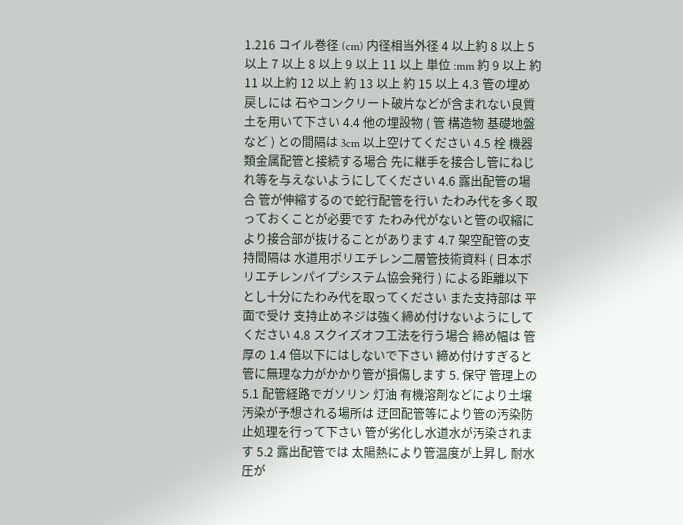1.216 コイル巻径 (cm) 内径相当外径 4 以上約 8 以上 5 以上 7 以上 8 以上 9 以上 11 以上 単位 :mm 約 9 以上 約 11 以上約 12 以上 約 13 以上 約 15 以上 4.3 管の埋め戻しには 石やコンクリート破片などが含まれない良質土を用いて下さい 4.4 他の埋設物 ( 管 構造物 基礎地盤など ) との間隔は 3cm 以上空けてください 4.5 栓 機器類金属配管と接続する場合 先に継手を接合し管にねじれ等を与えないようにしてください 4.6 露出配管の場合 管が伸縮するので蛇行配管を行い たわみ代を多く取っておくことが必要です たわみ代がないと管の収縮により接合部が抜けることがあります 4.7 架空配管の支持間隔は 水道用ポリエチレン二層管技術資料 ( 日本ポリエチレンパイプシステム協会発行 ) による距離以下とし十分にたわみ代を取ってください また支持部は 平面で受け 支持止めネジは強く締め付けないようにしてください 4.8 スクイズオフ工法を行う場合 締め幅は 管厚の 1.4 倍以下にはしないで下さい 締め付けすぎると管に無理な力がかかり管が損傷します 5. 保守 管理上の 5.1 配管経路でガソリン 灯油 有機溶剤などにより土壌汚染が予想される場所は 迂回配管等により管の汚染防止処理を行って下さい 管が劣化し水道水が汚染されます 5.2 露出配管では 太陽熱により管温度が上昇し 耐水圧が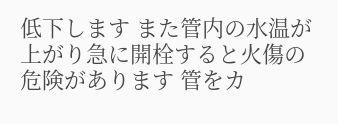低下します また管内の水温が上がり急に開栓すると火傷の危険があります 管をカ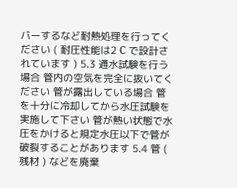バーするなど耐熱処理を行ってください ( 耐圧性能は2 C で設計されています ) 5.3 通水試験を行う場合 管内の空気を完全に抜いてください 管が露出している場合 管を十分に冷却してから水圧試験を実施して下さい 管が熱い状態で水圧をかけると規定水圧以下で管が破裂することがあります 5.4 管 ( 残材 ) などを廃棄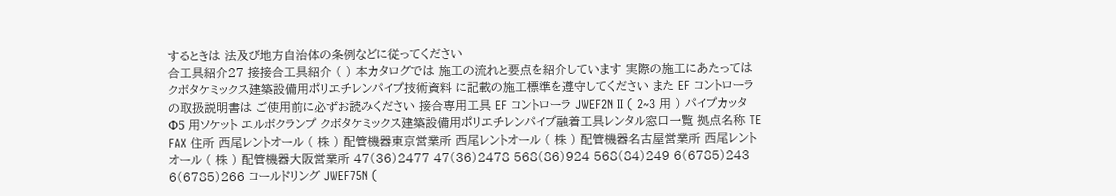するときは 法及び地方自治体の条例などに従ってください
合工具紹介27 接接合工具紹介 ( ) 本カタログでは 施工の流れと要点を紹介しています 実際の施工にあたっては クボタケミックス建築設備用ポリエチレンパイプ技術資料 に記載の施工標準を遵守してください また EF コントローラの取扱説明書は ご使用前に必ずお読みください 接合専用工具 EF コントローラ JWEF2N Ⅱ ( 2~3 用 ) パイプカッタ Φ5 用ソケット エルボクランプ クボタケミックス建築設備用ポリエチレンパイプ融着工具レンタル窓口一覧 拠点名称 TE FAX 住所 西尾レントオール ( 株 ) 配管機器東京営業所 西尾レントオール ( 株 ) 配管機器名古屋営業所 西尾レントオール ( 株 ) 配管機器大阪営業所 47(36)2477 47(36)2478 568(86)924 568(84)249 6(6785)243 6(6785)266 コールドリング JWEF75N (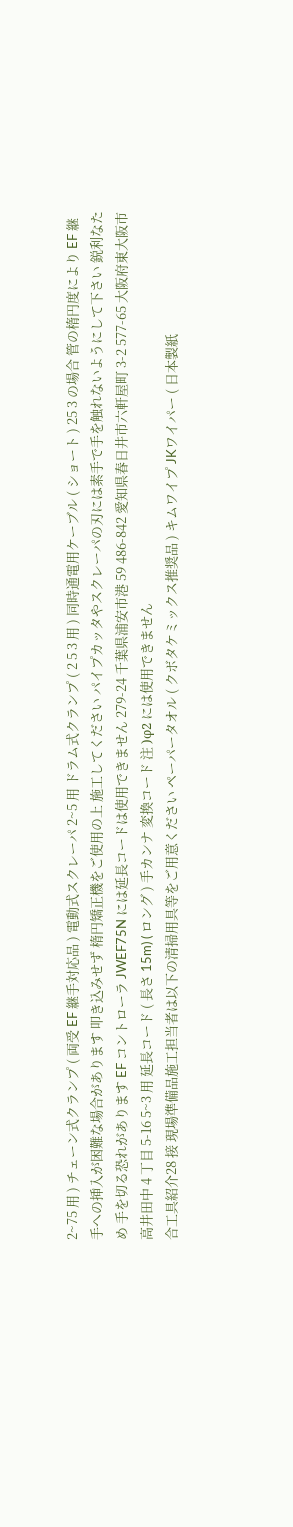2~75 用 ) チェーン式クランプ ( 両受 EF 継手対応品 ) 電動式スクレーパ 2~5 用 ドラム式クランプ ( 2 5 3 用 ) 同時通電用ケーブル ( ショート ) 25 3 の場合 管の楕円度により EF 継手への挿入が困難な場合があります 叩き込みせず 楕円矯正機をご使用の上 施工してください パイプカッタやスクレーパの刃には素手で手を触れないようにして下さい 鋭利なため 手を切る恐れがあります EF コントローラ JWEF75N には延長コードは使用できません 279-24 千葉県浦安市港 59 486-842 愛知県春日井市六軒屋町 3-2 577-65 大阪府東大阪市高井田中 4 丁目 5-16 5~3 用 延長コード ( 長さ 15m) ( ロング ) 手カンナ 変換コード 注 )φ2 には使用できません
合工具紹介28 接 現場準備品施工担当者は以下の清掃用具等をご用意ください ペーパータオル ( クボタケミックス推奨品 ) キムワイプ JKワイパー ( 日本製紙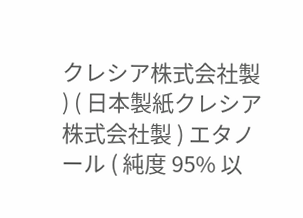クレシア株式会社製 ) ( 日本製紙クレシア株式会社製 ) エタノール ( 純度 95% 以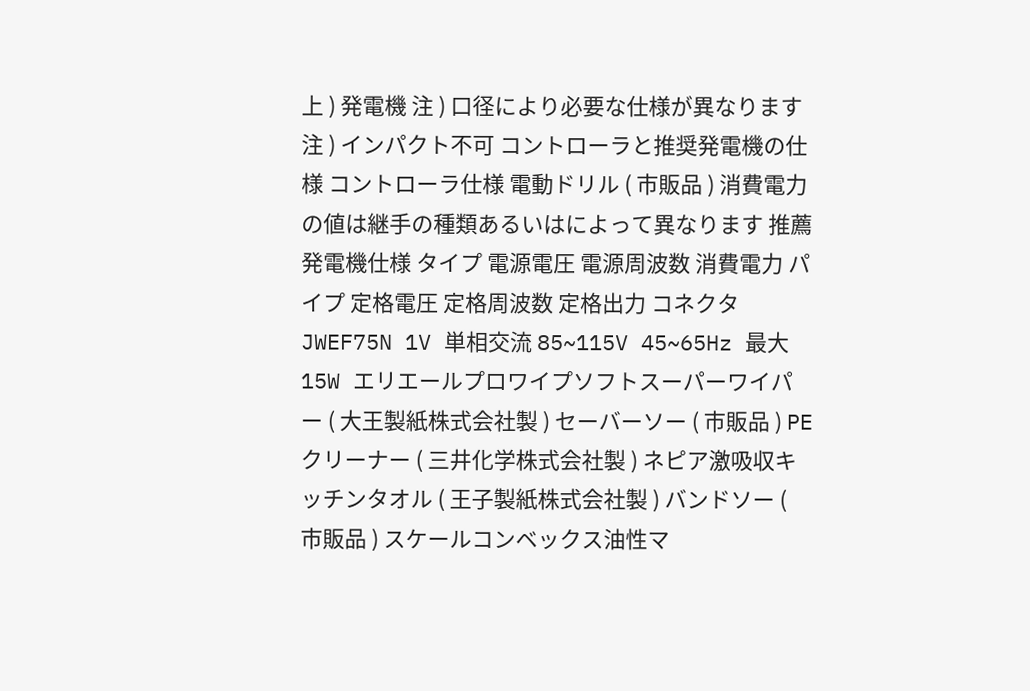上 ) 発電機 注 ) 口径により必要な仕様が異なります 注 ) インパクト不可 コントローラと推奨発電機の仕様 コントローラ仕様 電動ドリル ( 市販品 ) 消費電力の値は継手の種類あるいはによって異なります 推薦発電機仕様 タイプ 電源電圧 電源周波数 消費電力 パイプ 定格電圧 定格周波数 定格出力 コネクタ JWEF75N 1V 単相交流 85~115V 45~65Hz 最大 15W エリエールプロワイプソフトスーパーワイパー ( 大王製紙株式会社製 ) セーバーソー ( 市販品 ) PE クリーナー ( 三井化学株式会社製 ) ネピア激吸収キッチンタオル ( 王子製紙株式会社製 ) バンドソー ( 市販品 ) スケールコンベックス油性マ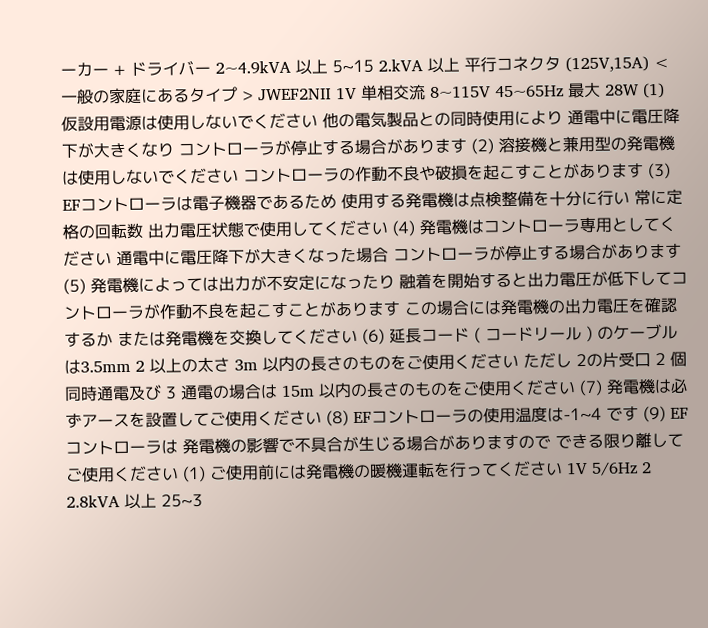ーカー + ドライバー 2~4.9kVA 以上 5~15 2.kVA 以上 平行コネクタ (125V,15A) < 一般の家庭にあるタイプ > JWEF2NⅡ 1V 単相交流 8~115V 45~65Hz 最大 28W (1) 仮設用電源は使用しないでください 他の電気製品との同時使用により 通電中に電圧降下が大きくなり コントローラが停止する場合があります (2) 溶接機と兼用型の発電機は使用しないでください コントローラの作動不良や破損を起こすことがあります (3) EFコントローラは電子機器であるため 使用する発電機は点検整備を十分に行い 常に定格の回転数 出力電圧状態で使用してください (4) 発電機はコントローラ専用としてください 通電中に電圧降下が大きくなった場合 コントローラが停止する場合があります (5) 発電機によっては出力が不安定になったり 融着を開始すると出力電圧が低下してコントローラが作動不良を起こすことがあります この場合には発電機の出力電圧を確認するか または発電機を交換してください (6) 延長コード ( コードリール ) のケーブルは3.5mm 2 以上の太さ 3m 以内の長さのものをご使用ください ただし 2の片受口 2 個同時通電及び 3 通電の場合は 15m 以内の長さのものをご使用ください (7) 発電機は必ずアースを設置してご使用ください (8) EFコントローラの使用温度は-1~4 です (9) EFコントローラは 発電機の影響で不具合が生じる場合がありますので できる限り離してご使用ください (1) ご使用前には発電機の暖機運転を行ってください 1V 5/6Hz 2 2.8kVA 以上 25~3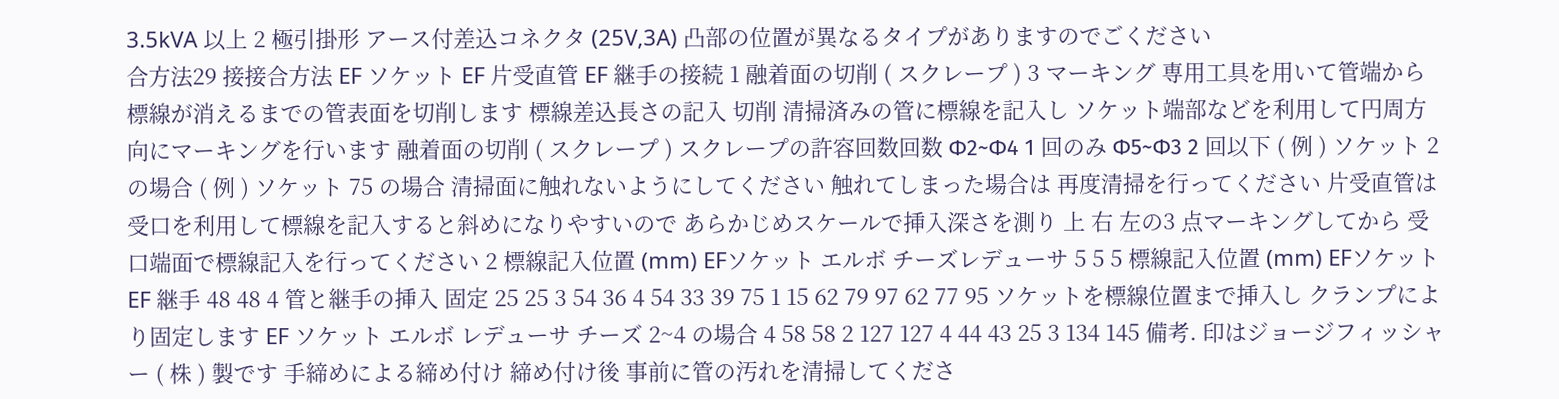3.5kVA 以上 2 極引掛形 アース付差込コネクタ (25V,3A) 凸部の位置が異なるタイプがありますのでごください
合方法29 接接合方法 EF ソケット EF 片受直管 EF 継手の接続 1 融着面の切削 ( スクレープ ) 3 マーキング 専用工具を用いて管端から標線が消えるまでの管表面を切削します 標線差込長さの記入 切削 清掃済みの管に標線を記入し ソケット端部などを利用して円周方向にマーキングを行います 融着面の切削 ( スクレープ ) スクレープの許容回数回数 Φ2~Φ4 1 回のみ Φ5~Φ3 2 回以下 ( 例 ) ソケット 2 の場合 ( 例 ) ソケット 75 の場合 清掃面に触れないようにしてください 触れてしまった場合は 再度清掃を行ってください 片受直管は受口を利用して標線を記入すると斜めになりやすいので あらかじめスケールで挿入深さを測り 上 右 左の3 点マーキングしてから 受口端面で標線記入を行ってください 2 標線記入位置 (mm) EFソケット エルボ チーズレデューサ 5 5 5 標線記入位置 (mm) EFソケット EF 継手 48 48 4 管と継手の挿入 固定 25 25 3 54 36 4 54 33 39 75 1 15 62 79 97 62 77 95 ソケットを標線位置まで挿入し クランプにより固定します EF ソケット エルボ レデューサ チーズ 2~4 の場合 4 58 58 2 127 127 4 44 43 25 3 134 145 備考. 印はジョージフィッシャー ( 株 ) 製です 手締めによる締め付け 締め付け後 事前に管の汚れを清掃してくださ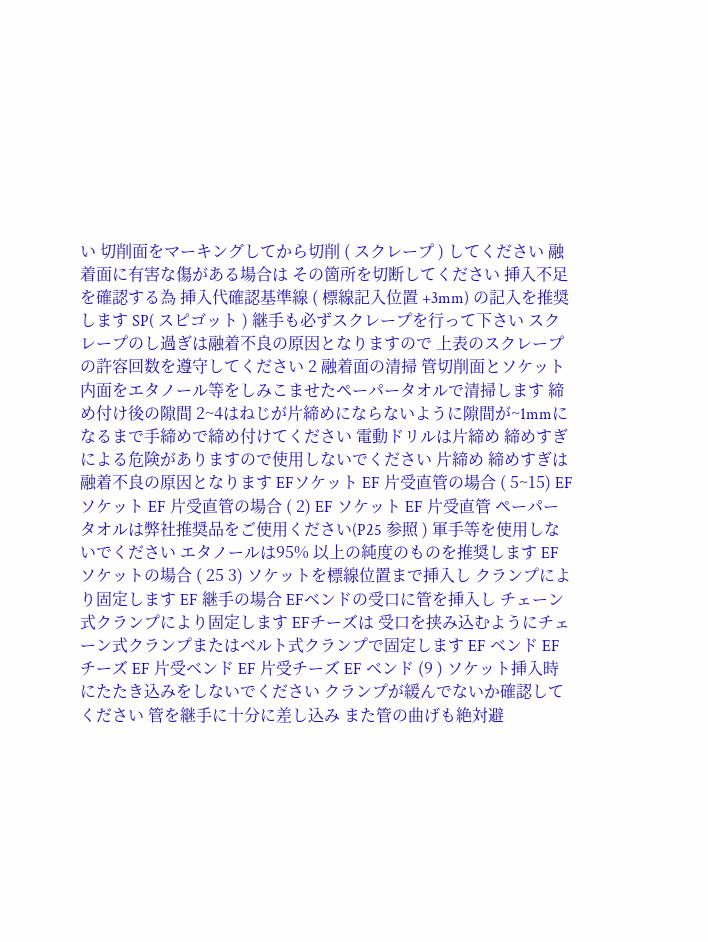い 切削面をマーキングしてから切削 ( スクレープ ) してください 融着面に有害な傷がある場合は その箇所を切断してください 挿入不足を確認する為 挿入代確認基準線 ( 標線記入位置 +3mm) の記入を推奨します SP( スピゴット ) 継手も必ずスクレープを行って下さい スクレープのし過ぎは融着不良の原因となりますので 上表のスクレープの許容回数を遵守してください 2 融着面の清掃 管切削面とソケット内面をエタノール等をしみこませたペーパータオルで清掃します 締め付け後の隙間 2~4はねじが片締めにならないように隙間が~1mmになるまで手締めで締め付けてください 電動ドリルは片締め 締めすぎによる危険がありますので使用しないでください 片締め 締めすぎは融着不良の原因となります EFソケット EF 片受直管の場合 ( 5~15) EF ソケット EF 片受直管の場合 ( 2) EF ソケット EF 片受直管 ペーパータオルは弊社推奨品をご使用ください(P25 参照 ) 軍手等を使用しないでください エタノールは95% 以上の純度のものを推奨します EF ソケットの場合 ( 25 3) ソケットを標線位置まで挿入し クランプにより固定します EF 継手の場合 EFベンドの受口に管を挿入し チェーン式クランプにより固定します EFチーズは 受口を挟み込むようにチェーン式クランプまたはベルト式クランプで固定します EF ベンド EF チーズ EF 片受ベンド EF 片受チーズ EF ベンド (9 ) ソケット挿入時にたたき込みをしないでください クランプが緩んでないか確認してください 管を継手に十分に差し込み また管の曲げも絶対避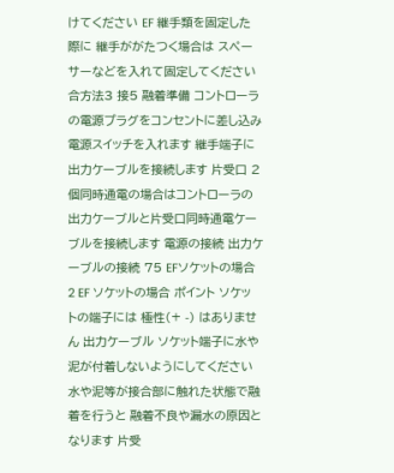けてください EF 継手類を固定した際に 継手ががたつく場合は スペーサーなどを入れて固定してください
合方法3 接5 融着準備 コントローラの電源プラグをコンセントに差し込み 電源スイッチを入れます 継手端子に出力ケーブルを接続します 片受口 2 個同時通電の場合はコントローラの出力ケーブルと片受口同時通電ケーブルを接続します 電源の接続 出力ケーブルの接続 75 EFソケットの場合 2 EF ソケットの場合 ポイント ソケットの端子には 極性(+ -) はありません 出力ケーブル ソケット端子に水や泥が付着しないようにしてください 水や泥等が接合部に触れた状態で融着を行うと 融着不良や漏水の原因となります 片受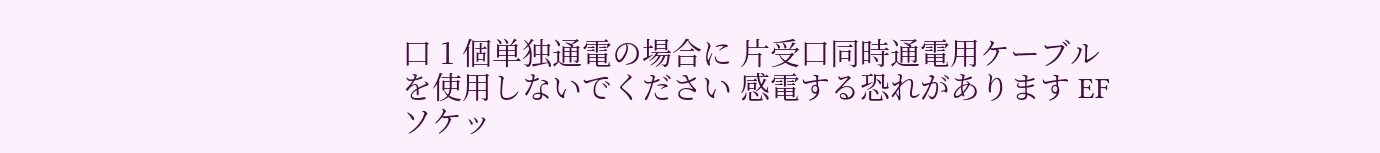口 1 個単独通電の場合に 片受口同時通電用ケーブルを使用しないでください 感電する恐れがあります EFソケッ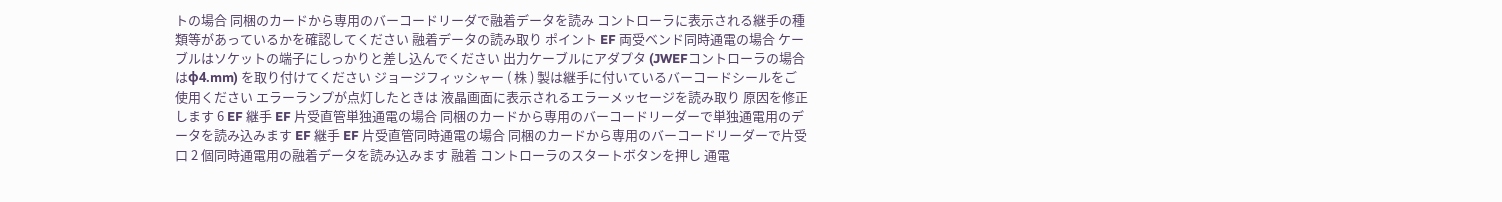トの場合 同梱のカードから専用のバーコードリーダで融着データを読み コントローラに表示される継手の種類等があっているかを確認してください 融着データの読み取り ポイント EF 両受ベンド同時通電の場合 ケーブルはソケットの端子にしっかりと差し込んでください 出力ケーブルにアダプタ (JWEFコントローラの場合はφ4.mm) を取り付けてください ジョージフィッシャー ( 株 ) 製は継手に付いているバーコードシールをご使用ください エラーランプが点灯したときは 液晶画面に表示されるエラーメッセージを読み取り 原因を修正します 6 EF 継手 EF 片受直管単独通電の場合 同梱のカードから専用のバーコードリーダーで単独通電用のデータを読み込みます EF 継手 EF 片受直管同時通電の場合 同梱のカードから専用のバーコードリーダーで片受口 2 個同時通電用の融着データを読み込みます 融着 コントローラのスタートボタンを押し 通電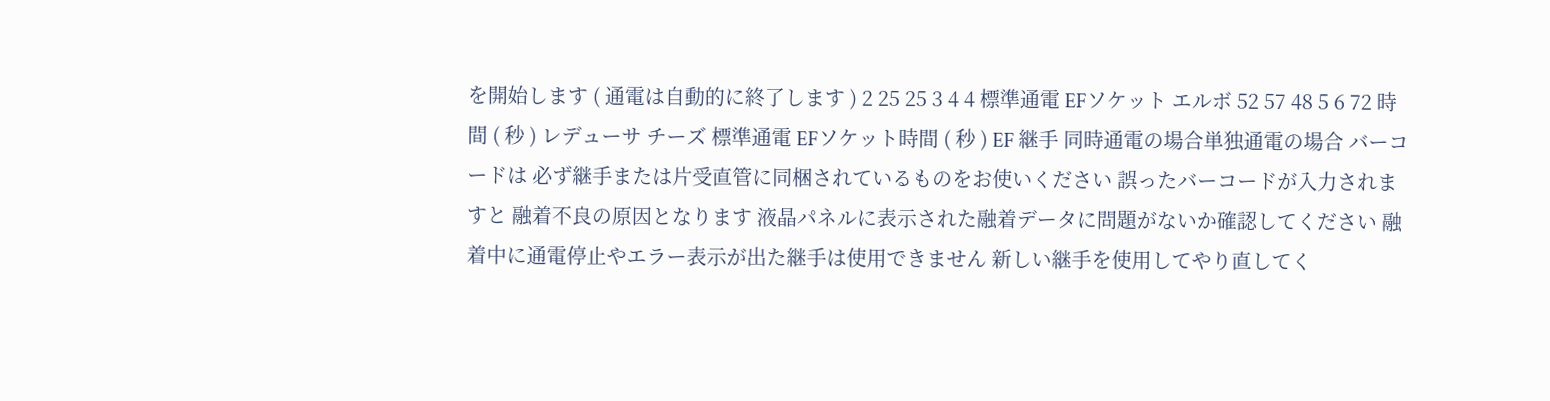を開始します ( 通電は自動的に終了します ) 2 25 25 3 4 4 標準通電 EFソケット エルボ 52 57 48 5 6 72 時間 ( 秒 ) レデューサ チーズ 標準通電 EFソケット時間 ( 秒 ) EF 継手 同時通電の場合単独通電の場合 バーコードは 必ず継手または片受直管に同梱されているものをお使いください 誤ったバーコードが入力されますと 融着不良の原因となります 液晶パネルに表示された融着データに問題がないか確認してください 融着中に通電停止やエラー表示が出た継手は使用できません 新しい継手を使用してやり直してく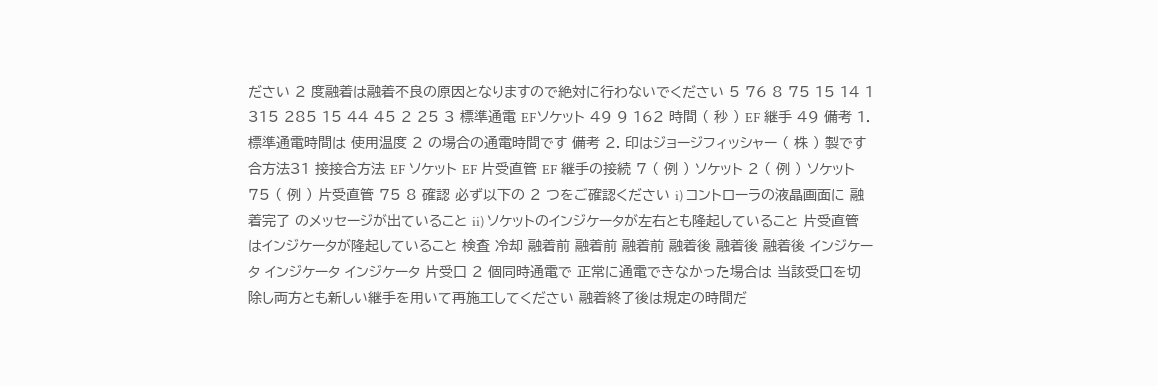ださい 2 度融着は融着不良の原因となりますので絶対に行わないでください 5 76 8 75 15 14 1 315 285 15 44 45 2 25 3 標準通電 EFソケット 49 9 162 時間 ( 秒 ) EF 継手 49 備考 1. 標準通電時間は 使用温度 2 の場合の通電時間です 備考 2. 印はジョージフィッシャー ( 株 ) 製です
合方法31 接接合方法 EF ソケット EF 片受直管 EF 継手の接続 7 ( 例 ) ソケット 2 ( 例 ) ソケット 75 ( 例 ) 片受直管 75 8 確認 必ず以下の 2 つをご確認ください i) コントローラの液晶画面に 融着完了 のメッセージが出ていること ii) ソケットのインジケータが左右とも隆起していること 片受直管はインジケータが隆起していること 検査 冷却 融着前 融着前 融着前 融着後 融着後 融着後 インジケータ インジケータ インジケータ 片受口 2 個同時通電で 正常に通電できなかった場合は 当該受口を切除し両方とも新しい継手を用いて再施工してください 融着終了後は規定の時間だ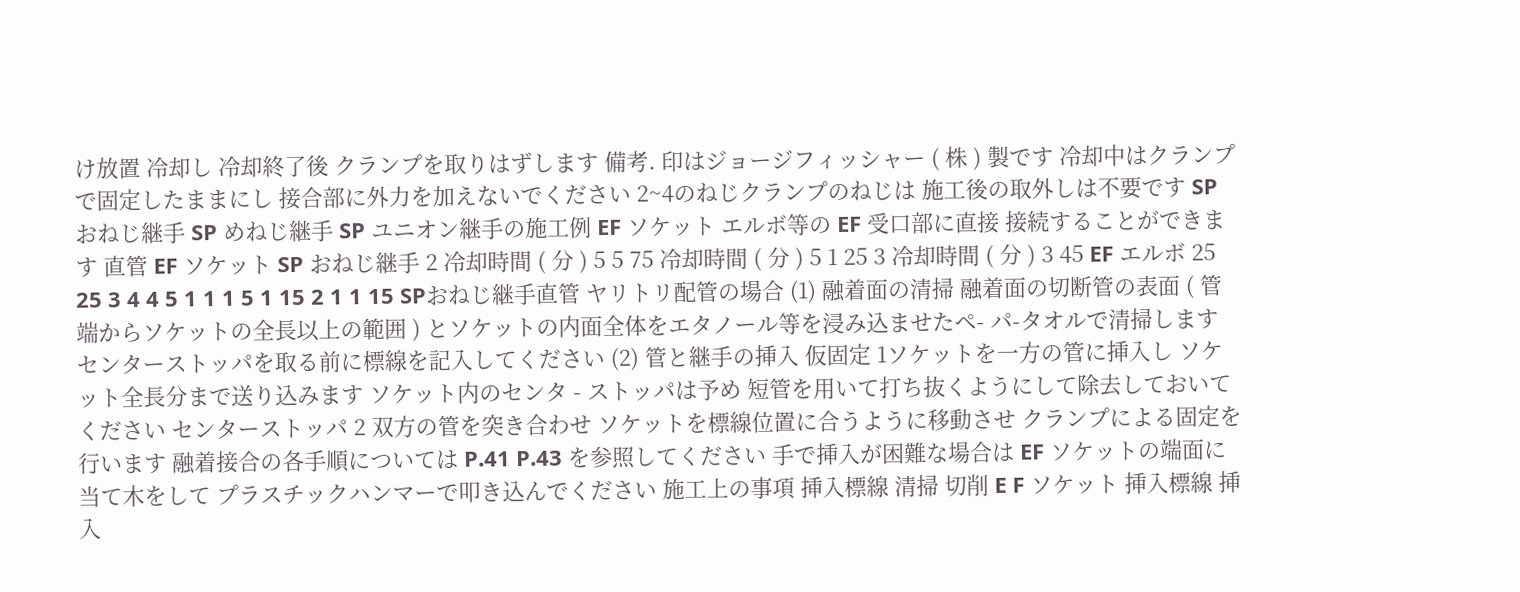け放置 冷却し 冷却終了後 クランプを取りはずします 備考. 印はジョージフィッシャー ( 株 ) 製です 冷却中はクランプで固定したままにし 接合部に外力を加えないでください 2~4のねじクランプのねじは 施工後の取外しは不要です SP おねじ継手 SP めねじ継手 SP ユニオン継手の施工例 EF ソケット エルボ等の EF 受口部に直接 接続することができます 直管 EF ソケット SP おねじ継手 2 冷却時間 ( 分 ) 5 5 75 冷却時間 ( 分 ) 5 1 25 3 冷却時間 ( 分 ) 3 45 EF エルボ 25 25 3 4 4 5 1 1 1 5 1 15 2 1 1 15 SPおねじ継手直管 ヤリトリ配管の場合 (1) 融着面の清掃 融着面の切断管の表面 ( 管端からソケットの全長以上の範囲 ) とソケットの内面全体をエタノール等を浸み込ませたペ- パ-タオルで清掃します センターストッパを取る前に標線を記入してください (2) 管と継手の挿入 仮固定 1ソケットを一方の管に挿入し ソケット全長分まで送り込みます ソケット内のセンタ - ストッパは予め 短管を用いて打ち抜くようにして除去しておいてください センターストッパ 2 双方の管を突き合わせ ソケットを標線位置に合うように移動させ クランプによる固定を行います 融着接合の各手順については P.41 P.43 を参照してください 手で挿入が困難な場合は EF ソケットの端面に当て木をして プラスチックハンマーで叩き込んでください 施工上の事項 挿入標線 清掃 切削 E F ソケット 挿入標線 挿入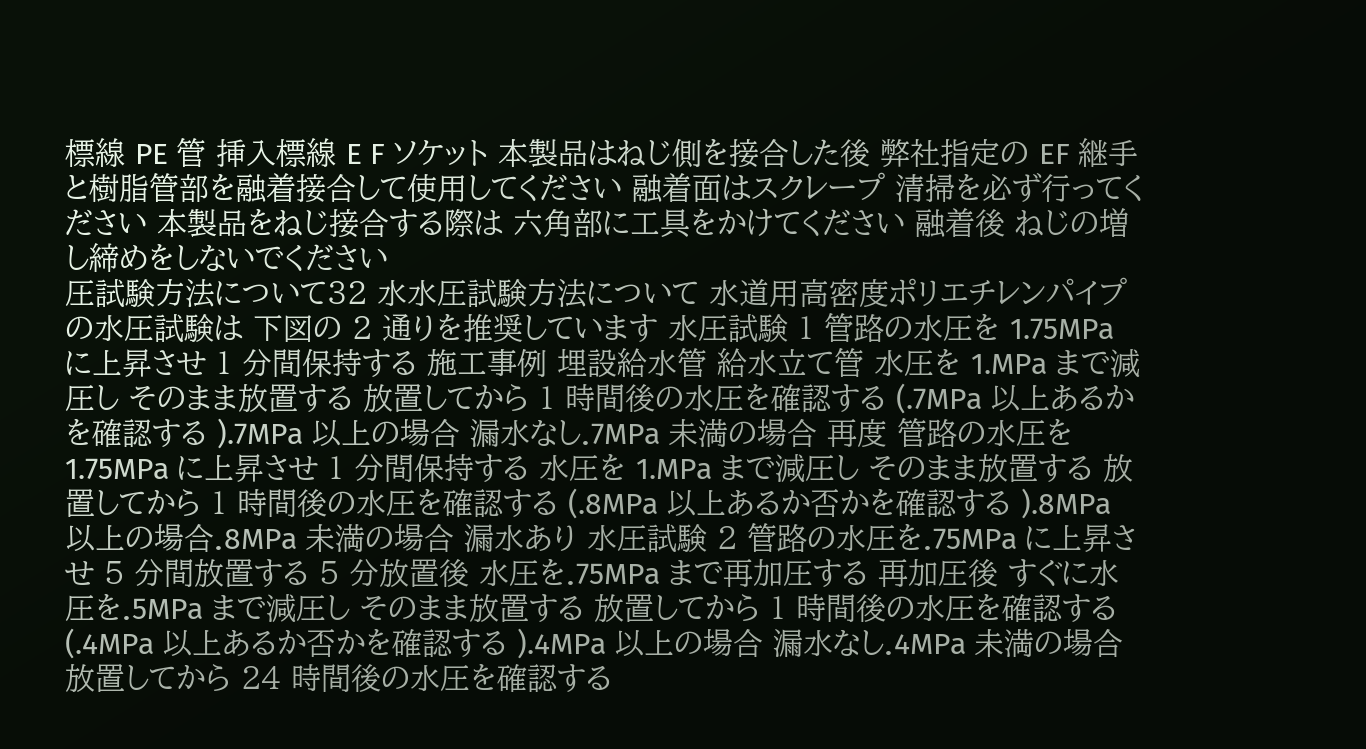標線 PE 管 挿入標線 E F ソケット 本製品はねじ側を接合した後 弊社指定の EF 継手と樹脂管部を融着接合して使用してください 融着面はスクレープ 清掃を必ず行ってください 本製品をねじ接合する際は 六角部に工具をかけてください 融着後 ねじの増し締めをしないでください
圧試験方法について32 水水圧試験方法について 水道用高密度ポリエチレンパイプの水圧試験は 下図の 2 通りを推奨しています 水圧試験 1 管路の水圧を 1.75MPa に上昇させ 1 分間保持する 施工事例 埋設給水管 給水立て管 水圧を 1.MPa まで減圧し そのまま放置する 放置してから 1 時間後の水圧を確認する (.7MPa 以上あるかを確認する ).7MPa 以上の場合 漏水なし.7MPa 未満の場合 再度 管路の水圧を 1.75MPa に上昇させ 1 分間保持する 水圧を 1.MPa まで減圧し そのまま放置する 放置してから 1 時間後の水圧を確認する (.8MPa 以上あるか否かを確認する ).8MPa 以上の場合.8MPa 未満の場合 漏水あり 水圧試験 2 管路の水圧を.75MPa に上昇させ 5 分間放置する 5 分放置後 水圧を.75MPa まで再加圧する 再加圧後 すぐに水圧を.5MPa まで減圧し そのまま放置する 放置してから 1 時間後の水圧を確認する (.4MPa 以上あるか否かを確認する ).4MPa 以上の場合 漏水なし.4MPa 未満の場合 放置してから 24 時間後の水圧を確認する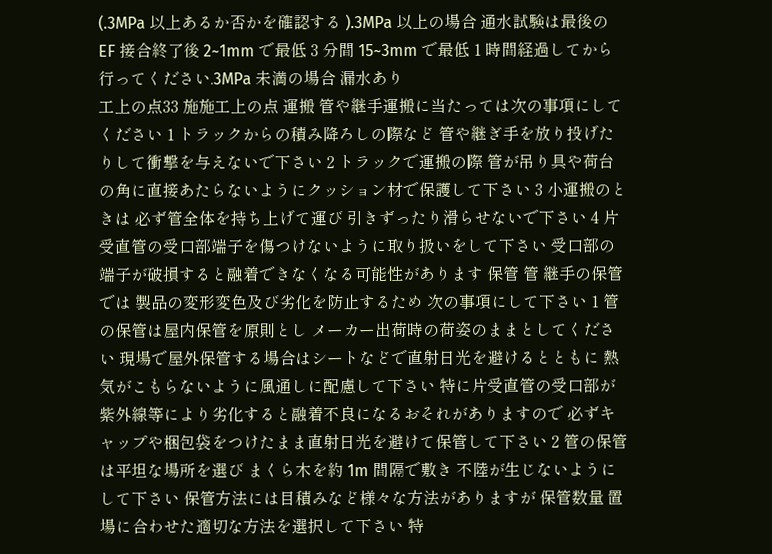(.3MPa 以上あるか否かを確認する ).3MPa 以上の場合 通水試験は最後の EF 接合終了後 2~1mm で最低 3 分間 15~3mm で最低 1 時間経過してから行ってください.3MPa 未満の場合 漏水あり
工上の点33 施施工上の点 運搬 管や継手運搬に当たっては次の事項にしてください 1 トラックからの積み降ろしの際など 管や継ぎ手を放り投げたりして衝撃を与えないで下さい 2 トラックで運搬の際 管が吊り具や荷台の角に直接あたらないようにクッション材で保護して下さい 3 小運搬のときは 必ず管全体を持ち上げて運び 引きずったり滑らせないで下さい 4 片受直管の受口部端子を傷つけないように取り扱いをして下さい 受口部の端子が破損すると融着できなくなる可能性があります 保管 管 継手の保管では 製品の変形変色及び劣化を防止するため 次の事項にして下さい 1 管の保管は屋内保管を原則とし メーカー出荷時の荷姿のままとしてください 現場で屋外保管する場合はシートなどで直射日光を避けるとともに 熱気がこもらないように風通しに配慮して下さい 特に片受直管の受口部が紫外線等により劣化すると融着不良になるおそれがありますので 必ずキャップや梱包袋をつけたまま直射日光を避けて保管して下さい 2 管の保管は平坦な場所を選び まくら木を約 1m 間隔で敷き 不陸が生じないようにして下さい 保管方法には目積みなど様々な方法がありますが 保管数量 置場に合わせた適切な方法を選択して下さい 特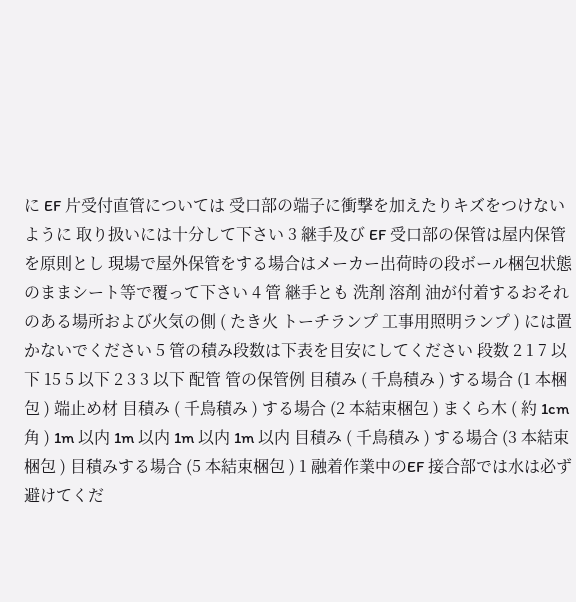に EF 片受付直管については 受口部の端子に衝撃を加えたりキズをつけないように 取り扱いには十分して下さい 3 継手及び EF 受口部の保管は屋内保管を原則とし 現場で屋外保管をする場合はメーカー出荷時の段ボール梱包状態のままシート等で覆って下さい 4 管 継手とも 洗剤 溶剤 油が付着するおそれのある場所および火気の側 ( たき火 トーチランプ 工事用照明ランプ ) には置かないでください 5 管の積み段数は下表を目安にしてください 段数 2 1 7 以下 15 5 以下 2 3 3 以下 配管 管の保管例 目積み ( 千鳥積み ) する場合 (1 本梱包 ) 端止め材 目積み ( 千鳥積み ) する場合 (2 本結束梱包 ) まくら木 ( 約 1cm 角 ) 1m 以内 1m 以内 1m 以内 1m 以内 目積み ( 千鳥積み ) する場合 (3 本結束梱包 ) 目積みする場合 (5 本結束梱包 ) 1 融着作業中のEF 接合部では水は必ず避けてくだ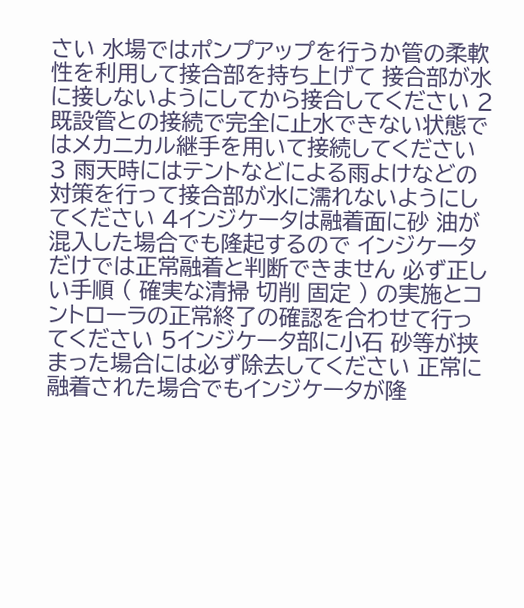さい 水場ではポンプアップを行うか管の柔軟性を利用して接合部を持ち上げて 接合部が水に接しないようにしてから接合してください 2 既設管との接続で完全に止水できない状態ではメカニカル継手を用いて接続してください 3 雨天時にはテントなどによる雨よけなどの対策を行って接合部が水に濡れないようにしてください 4インジケータは融着面に砂 油が混入した場合でも隆起するので インジケータだけでは正常融着と判断できません 必ず正しい手順 ( 確実な清掃 切削 固定 ) の実施とコントローラの正常終了の確認を合わせて行ってください 5インジケータ部に小石 砂等が挟まった場合には必ず除去してください 正常に融着された場合でもインジケータが隆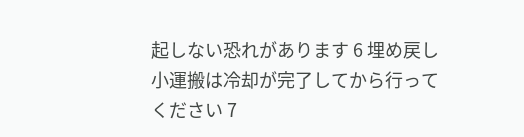起しない恐れがあります 6 埋め戻し 小運搬は冷却が完了してから行ってください 7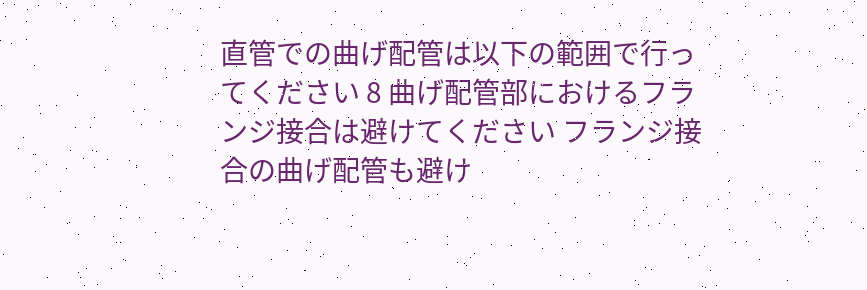直管での曲げ配管は以下の範囲で行ってください 8 曲げ配管部におけるフランジ接合は避けてください フランジ接合の曲げ配管も避け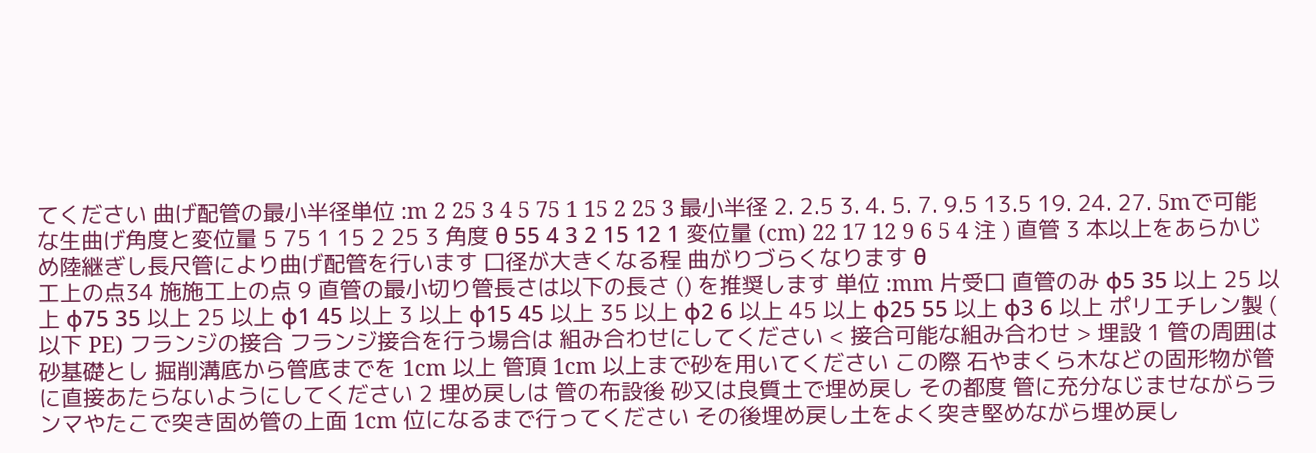てください 曲げ配管の最小半径単位 :m 2 25 3 4 5 75 1 15 2 25 3 最小半径 2. 2.5 3. 4. 5. 7. 9.5 13.5 19. 24. 27. 5mで可能な生曲げ角度と変位量 5 75 1 15 2 25 3 角度 θ 55 4 3 2 15 12 1 変位量 (cm) 22 17 12 9 6 5 4 注 ) 直管 3 本以上をあらかじめ陸継ぎし長尺管により曲げ配管を行います 口径が大きくなる程 曲がりづらくなります θ
工上の点34 施施工上の点 9 直管の最小切り管長さは以下の長さ () を推奨します 単位 :mm 片受口 直管のみ φ5 35 以上 25 以上 φ75 35 以上 25 以上 φ1 45 以上 3 以上 φ15 45 以上 35 以上 φ2 6 以上 45 以上 φ25 55 以上 φ3 6 以上 ポリエチレン製 ( 以下 PE) フランジの接合 フランジ接合を行う場合は 組み合わせにしてください < 接合可能な組み合わせ > 埋設 1 管の周囲は砂基礎とし 掘削溝底から管底までを 1cm 以上 管頂 1cm 以上まで砂を用いてください この際 石やまくら木などの固形物が管に直接あたらないようにしてください 2 埋め戻しは 管の布設後 砂又は良質土で埋め戻し その都度 管に充分なじませながらランマやたこで突き固め管の上面 1cm 位になるまで行ってください その後埋め戻し土をよく突き堅めながら埋め戻し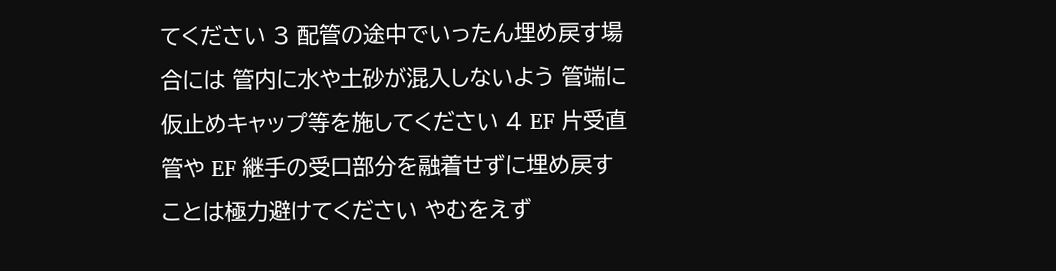てください 3 配管の途中でいったん埋め戻す場合には 管内に水や土砂が混入しないよう 管端に仮止めキャップ等を施してください 4 EF 片受直管や EF 継手の受口部分を融着せずに埋め戻すことは極力避けてください やむをえず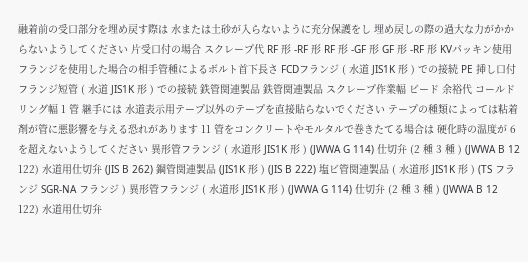融着前の受口部分を埋め戻す際は 水または土砂が入らないように充分保護をし 埋め戻しの際の過大な力がかからないようしてください 片受口付の場合 スクレープ代 RF 形 -RF 形 RF 形 -GF 形 GF 形 -RF 形 KVパッキン使用 フランジを使用した場合の相手管種によるボルト首下長さ FCDフランジ ( 水道 JIS1K 形 ) での接続 PE 挿し口付フランジ短管 ( 水道 JIS1K 形 ) での接続 鉄管関連製品 鉄管関連製品 スクレープ作業幅 ビード 余裕代 コールドリング幅 1 管 継手には 水道表示用テープ以外のテープを直接貼らないでください テープの種類によっては粘着剤が管に悪影響を与える恐れがあります 11 管をコンクリートやモルタルで巻きたてる場合は 硬化時の温度が 6 を超えないようしてください 異形管フランジ ( 水道形 JIS1K 形 ) (JWWA G 114) 仕切弁 (2 種 3 種 ) (JWWA B 12 122) 水道用仕切弁 (JIS B 262) 鋼管関連製品 (JIS1K 形 ) (JIS B 222) 塩ビ管関連製品 ( 水道形 JIS1K 形 ) (TS フランジ SGR-NA フランジ ) 異形管フランジ ( 水道形 JIS1K 形 ) (JWWA G 114) 仕切弁 (2 種 3 種 ) (JWWA B 12 122) 水道用仕切弁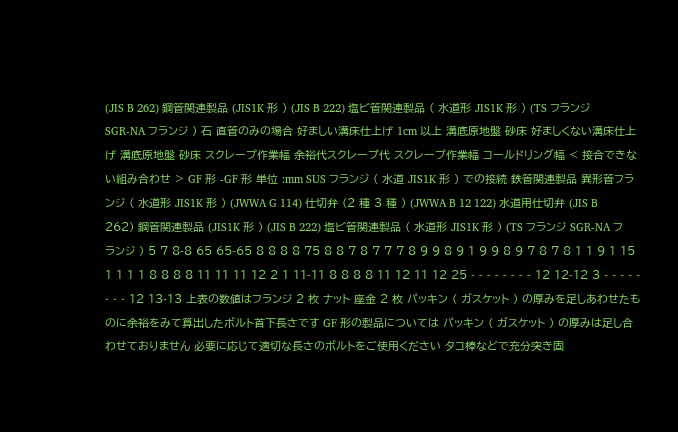(JIS B 262) 鋼管関連製品 (JIS1K 形 ) (JIS B 222) 塩ビ管関連製品 ( 水道形 JIS1K 形 ) (TS フランジ SGR-NA フランジ ) 石 直管のみの場合 好ましい溝床仕上げ 1cm 以上 溝底原地盤 砂床 好ましくない溝床仕上げ 溝底原地盤 砂床 スクレープ作業幅 余裕代スクレープ代 スクレープ作業幅 コールドリング幅 < 接合できない組み合わせ > GF 形 -GF 形 単位 :mm SUS フランジ ( 水道 JIS1K 形 ) での接続 鉄管関連製品 異形管フランジ ( 水道形 JIS1K 形 ) (JWWA G 114) 仕切弁 (2 種 3 種 ) (JWWA B 12 122) 水道用仕切弁 (JIS B 262) 鋼管関連製品 (JIS1K 形 ) (JIS B 222) 塩ビ管関連製品 ( 水道形 JIS1K 形 ) (TS フランジ SGR-NA フランジ ) 5 7 8-8 65 65-65 8 8 8 8 75 8 8 7 8 7 7 7 8 9 9 8 9 1 9 9 8 9 7 8 7 8 1 1 9 1 15 1 1 1 1 8 8 8 8 11 11 11 12 2 1 11-11 8 8 8 8 11 12 11 12 25 - - - - - - - - 12 12-12 3 - - - - - - - - 12 13-13 上表の数値はフランジ 2 枚 ナット 座金 2 枚 パッキン ( ガスケット ) の厚みを足しあわせたものに余裕をみて算出したボルト首下長さです GF 形の製品については パッキン ( ガスケット ) の厚みは足し合わせておりません 必要に応じて適切な長さのボルトをご使用ください タコ棒などで充分突き固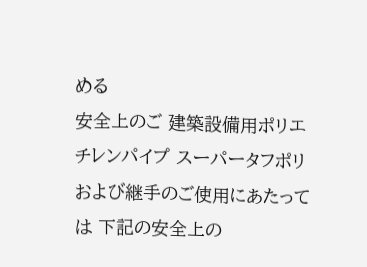める
安全上のご 建築設備用ポリエチレンパイプ スーパータフポリ および継手のご使用にあたっては 下記の安全上の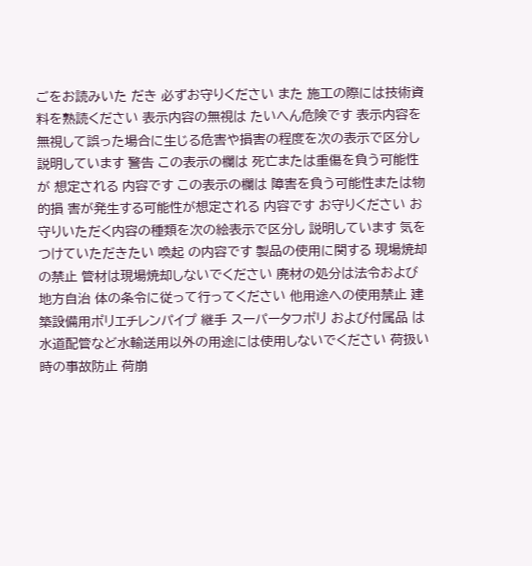ごをお読みいた だき 必ずお守りください また 施工の際には技術資料を熟読ください 表示内容の無視は たいへん危険です 表示内容を無視して誤った場合に生じる危害や損害の程度を次の表示で区分し 説明しています 警告 この表示の欄は 死亡または重傷を負う可能性が 想定される 内容です この表示の欄は 障害を負う可能性または物的損 害が発生する可能性が想定される 内容です お守りください お守りいただく内容の種類を次の絵表示で区分し 説明しています 気をつけていただきたい 喚起 の内容です 製品の使用に関する 現場焼却の禁止 管材は現場焼却しないでください 廃材の処分は法令および地方自治 体の条令に従って行ってください 他用途への使用禁止 建築設備用ポリエチレンパイプ 継手 スーパータフポリ および付属品 は 水道配管など水輸送用以外の用途には使用しないでください 荷扱い時の事故防止 荷崩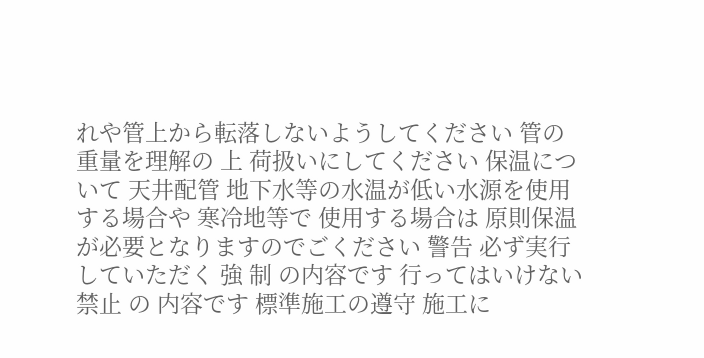れや管上から転落しないようしてください 管の重量を理解の 上 荷扱いにしてください 保温について 天井配管 地下水等の水温が低い水源を使用する場合や 寒冷地等で 使用する場合は 原則保温が必要となりますのでごください 警告 必ず実行していただく 強 制 の内容です 行ってはいけない 禁止 の 内容です 標準施工の遵守 施工に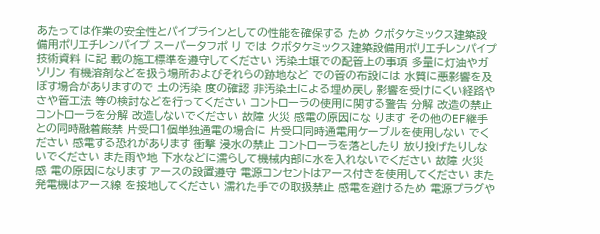あたっては作業の安全性とパイプラインとしての性能を確保する ため クボタケミックス建築設備用ポリエチレンパイプ スーパータフポ リ では クボタケミックス建築設備用ポリエチレンパイプ 技術資料 に記 載の施工標準を遵守してください 汚染土壌での配管上の事項 多量に灯油やガソリン 有機溶剤などを扱う場所およびそれらの跡地など での管の布設には 水質に悪影響を及ぼす場合がありますので 土の汚染 度の確認 非汚染土による埋め戻し 影響を受けにくい経路やさや管工法 等の検討などを行ってください コントローラの使用に関する警告 分解 改造の禁止 コントローラを分解 改造しないでください 故障 火災 感電の原因にな ります その他のEF継手との同時融着厳禁 片受口1個単独通電の場合に 片受口同時通電用ケーブルを使用しない でください 感電する恐れがあります 衝撃 浸水の禁止 コントローラを落としたり 放り投げたりしないでください また雨や地 下水などに濡らして機械内部に水を入れないでください 故障 火災 感 電の原因になります アースの設置遵守 電源コンセントはアース付きを使用してください また発電機はアース線 を接地してください 濡れた手での取扱禁止 感電を避けるため 電源プラグや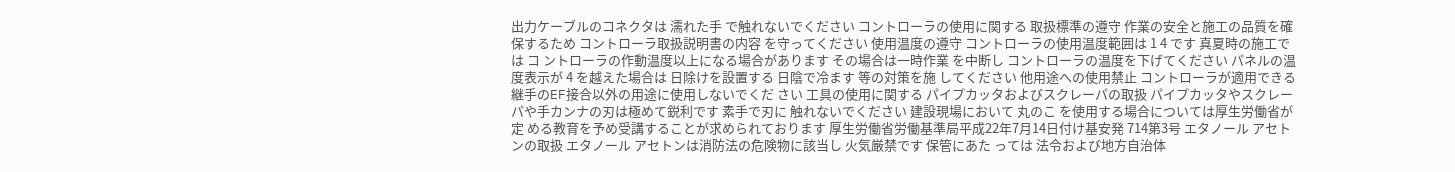出力ケーブルのコネクタは 濡れた手 で触れないでください コントローラの使用に関する 取扱標準の遵守 作業の安全と施工の品質を確保するため コントローラ取扱説明書の内容 を守ってください 使用温度の遵守 コントローラの使用温度範囲は 1 4 です 真夏時の施工では コ ントローラの作動温度以上になる場合があります その場合は一時作業 を中断し コントローラの温度を下げてください パネルの温度表示が 4 を越えた場合は 日除けを設置する 日陰で冷ます 等の対策を施 してください 他用途への使用禁止 コントローラが適用できる継手のEF接合以外の用途に使用しないでくだ さい 工具の使用に関する パイプカッタおよびスクレーパの取扱 パイプカッタやスクレーパや手カンナの刃は極めて鋭利です 素手で刃に 触れないでください 建設現場において 丸のこ を使用する場合については厚生労働省が定 める教育を予め受講することが求められております 厚生労働省労働基準局平成22年7月14日付け基安発 714第3号 エタノール アセトンの取扱 エタノール アセトンは消防法の危険物に該当し 火気厳禁です 保管にあた っては 法令および地方自治体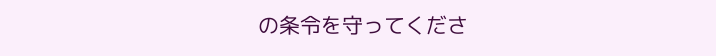の条令を守ってくださ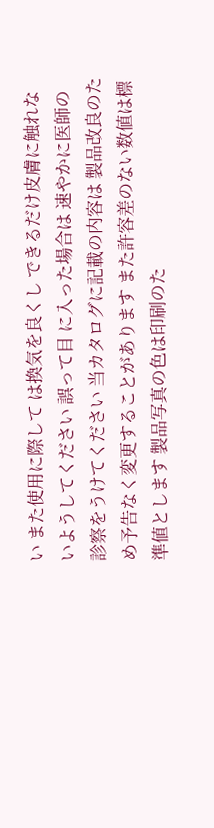い また使用に際して は換気を良くし できるだけ皮膚に触れないようしてください 誤って目 に入った場合は 速やかに医師の診察をうけてください 当カタログに記載の内容は 製品改良のため予告なく変更することがあります また許容差のない数値は標準値とします 製品写真の色は印刷のた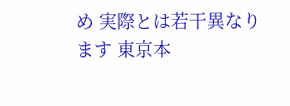め 実際とは若干異なります 東京本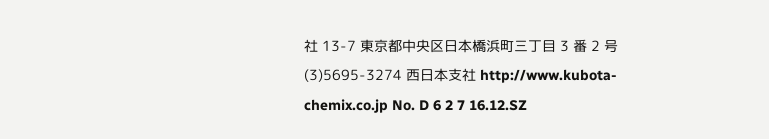社 13-7 東京都中央区日本橋浜町三丁目 3 番 2 号 (3)5695-3274 西日本支社 http://www.kubota-chemix.co.jp No. D 6 2 7 16.12.SZ